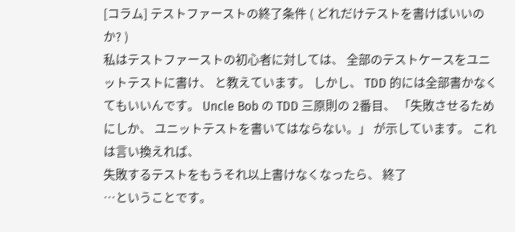[コラム] テストファーストの終了条件 ( どれだけテストを書けばいいのか? )
私はテストファーストの初心者に対しては、 全部のテストケースをユニットテストに書け、 と教えています。 しかし、 TDD 的には全部書かなくてもいいんです。 Uncle Bob の TDD 三原則の 2番目、 「失敗させるためにしか、 ユニットテストを書いてはならない。」 が示しています。 これは言い換えれば、
失敗するテストをもうそれ以上書けなくなったら、 終了
…ということです。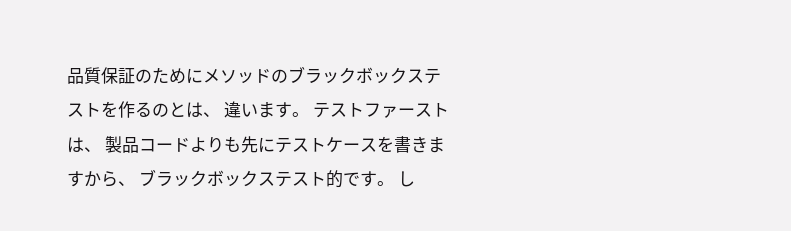品質保証のためにメソッドのブラックボックステストを作るのとは、 違います。 テストファーストは、 製品コードよりも先にテストケースを書きますから、 ブラックボックステスト的です。 し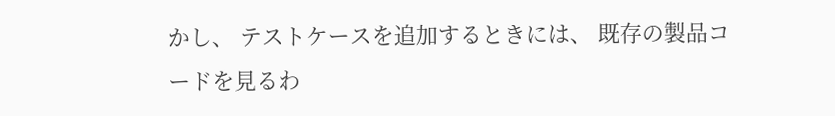かし、 テストケースを追加するときには、 既存の製品コードを見るわ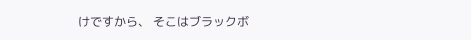けですから、 そこはブラックボ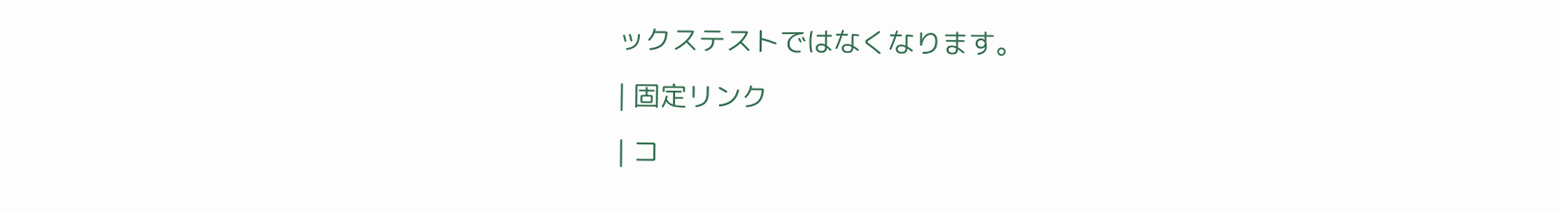ックステストではなくなります。
| 固定リンク
| コ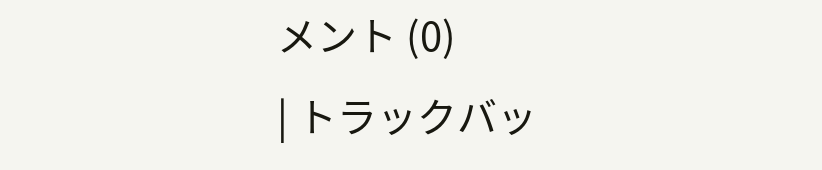メント (0)
| トラックバッ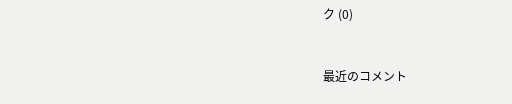ク (0)


最近のコメント